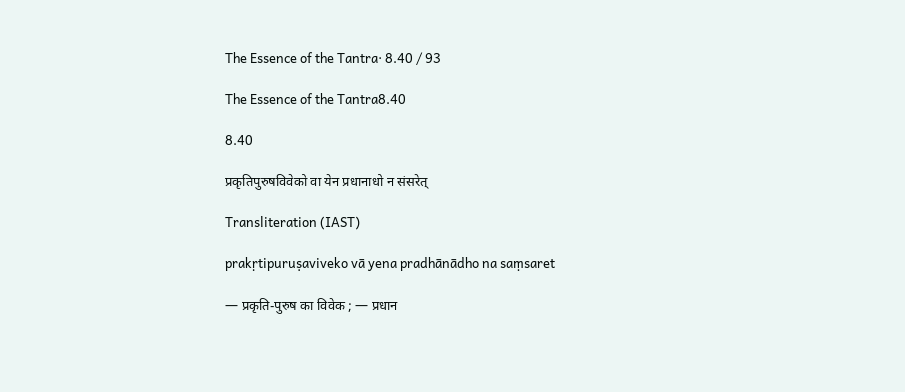The Essence of the Tantra· 8.40 / 93

The Essence of the Tantra8.40

8.40

प्रकृतिपुरुषविवेको वा येन प्रधानाधो न संसरेत्

Transliteration (IAST)

prakṛtipuruṣaviveko vā yena pradhānādho na saṃsaret

— प्रकृति-पुरुष का विवेक ; — प्रधान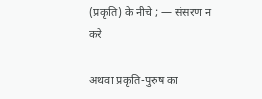(प्रकृति) के नीचे ; — संसरण न करे

अथवा प्रकृति-पुरुष का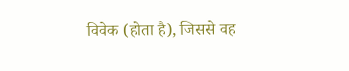विवेक (होता है), जिससे वह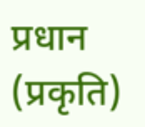प्रधान (प्रकृति)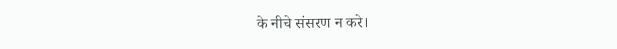के नीचे संसरण न करे।